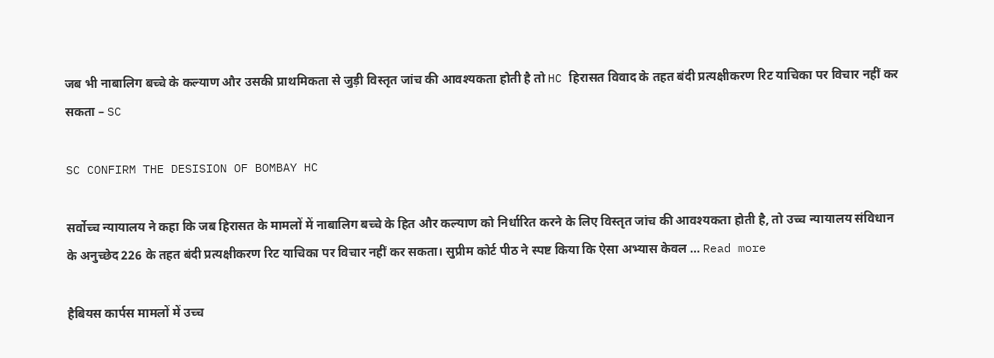जब भी नाबालिग बच्चे के कल्याण और उसकी प्राथमिकता से जुड़ी विस्तृत जांच की आवश्यकता होती है तो HC हिरासत विवाद के तहत बंदी प्रत्यक्षीकरण रिट याचिका पर विचार नहीं कर सकता – SC

SC CONFIRM THE DESISION OF BOMBAY HC

सर्वोच्च न्यायालय ने कहा कि जब हिरासत के मामलों में नाबालिग बच्चे के हित और कल्याण को निर्धारित करने के लिए विस्तृत जांच की आवश्यकता होती है, तो उच्च न्यायालय संविधान के अनुच्छेद 226 के तहत बंदी प्रत्यक्षीकरण रिट याचिका पर विचार नहीं कर सकता। सुप्रीम कोर्ट पीठ ने स्पष्ट किया कि ऐसा अभ्यास केवल … Read more

हैबियस कार्पस मामलों में उच्च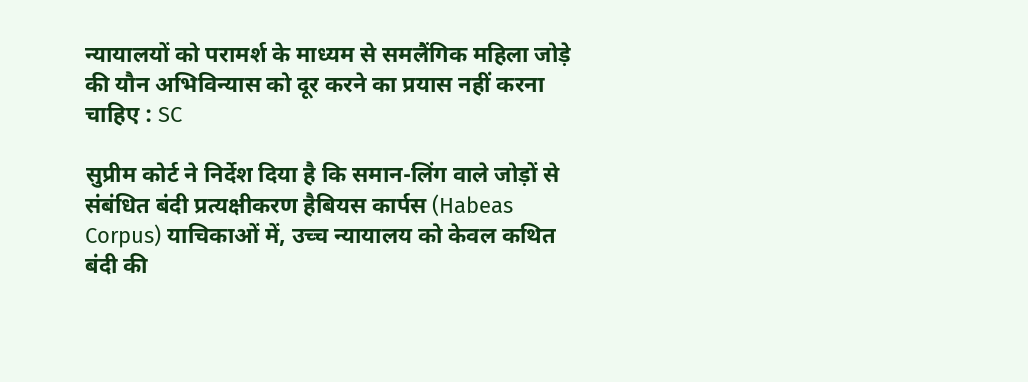न्यायालयों को परामर्श के माध्यम से समलैंगिक महिला जोड़े की यौन अभिविन्यास को दूर करने का प्रयास नहीं करना चाहिए : SC

सुप्रीम कोर्ट ने निर्देश दिया है कि समान-लिंग वाले जोड़ों से संबंधित बंदी प्रत्यक्षीकरण हैबियस कार्पस (Habeas Corpus) याचिकाओं में, उच्च न्यायालय को केवल कथित बंदी की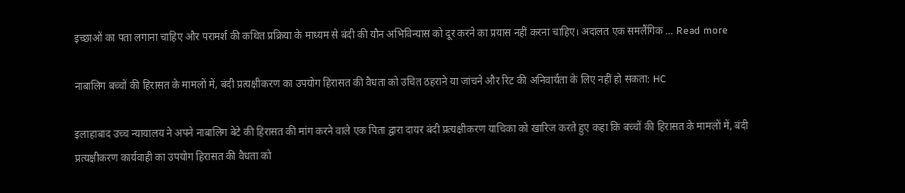इच्छाओं का पता लगाना चाहिए और परामर्श की कथित प्रक्रिया के माध्यम से बंदी की यौन अभिविन्यास को दूर करने का प्रयास नहीं करना चाहिए। अदालत एक समलैंगिक … Read more

नाबालिग बच्चों की हिरासत के मामलों में, बंदी प्रत्यक्षीकरण का उपयोग हिरासत की वैधता को उचित ठहराने या जांचने और रिट की अनिवार्यता के लिए नहीं हो सकता: HC

इलाहाबाद उच्च न्यायालय ने अपने नाबालिग बेटे की हिरासत की मांग करने वाले एक पिता द्वारा दायर बंदी प्रत्यक्षीकरण याचिका को खारिज करते हुए कहा कि बच्चों की हिरासत के मामलों में, बंदी प्रत्यक्षीकरण कार्यवाही का उपयोग हिरासत की वैधता को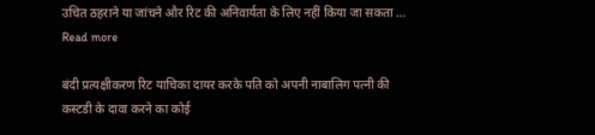उचित ठहराने या जांचने और रिट की अनिवार्यता के लिए नहीं किया जा सकता … Read more

बंदी प्रत्यक्षीकरण रिट याचिका दायर करके पति को अपनी नाबालिग पत्नी की कस्टडी के दावा करने का कोई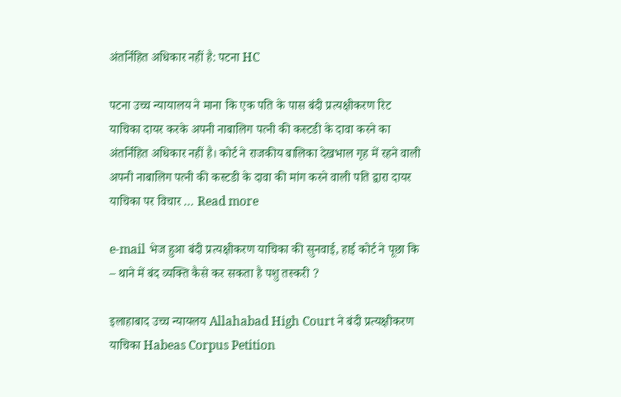अंतर्निहित अधिकार नहीं है: पटना HC

पटना उच्च न्यायालय ने माना कि एक पति के पास बंदी प्रत्यक्षीकरण रिट याचिका दायर करके अपनी नाबालिग पत्नी की कस्टडी के दावा करने का अंतर्निहित अधिकार नहीं है। कोर्ट ने राजकीय बालिका देखभाल गृह में रहने वाली अपनी नाबालिग पत्नी की कस्टडी के दावा की मांग करने वाली पति द्वारा दायर याचिका पर विचार … Read more

e-mail भेज हुआ बंदी प्रत्यक्षीकरण याचिका की सुनवाई, हाई कोर्ट ने पूछा कि – थाने में बंद व्यक्ति कैसे कर सकता है पशु तस्करी ?

इलाहाबाद उच्च न्यायलय Allahabad High Court ने बंदी प्रत्यक्षीकरण याचिका Habeas Corpus Petition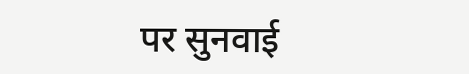पर सुनवाई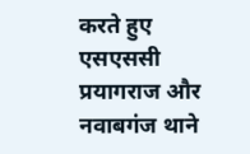करते हुए एसएससी प्रयागराज और नवाबगंज थाने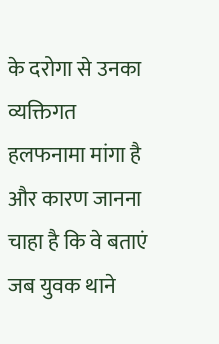के दरोगा से उनका व्यक्तिगत हलफनामा मांगा है और कारण जानना चाहा है कि वे बताएं जब युवक थाने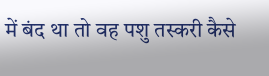में बंद था तो वह पशु तस्करी कैसे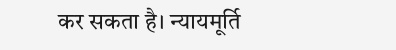कर सकता है। न्यायमूर्ति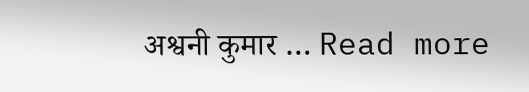अश्वनी कुमार … Read more